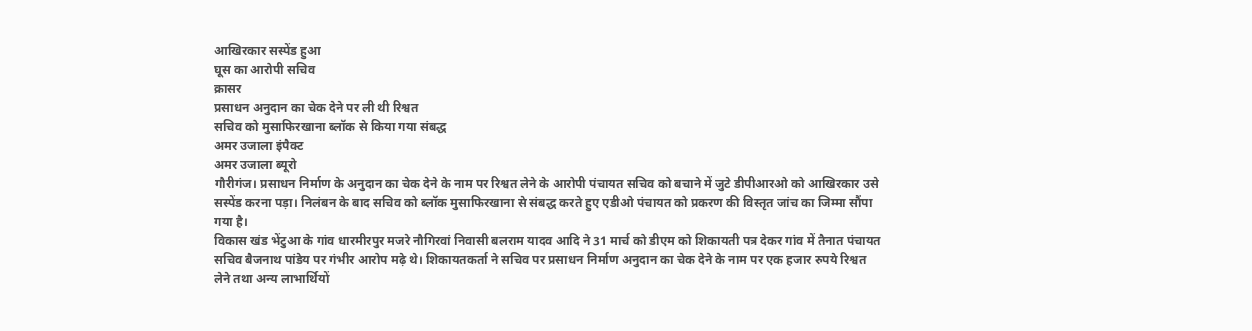आखिरकार सस्पेंड हुआ
घूस का आरोपी सचिव
क्रासर
प्रसाधन अनुदान का चेक देने पर ली थी रिश्वत
सचिव को मुसाफिरखाना ब्लॉक से किया गया संबद्ध
अमर उजाला इंपैक्ट
अमर उजाला ब्यूरो
गौरीगंज। प्रसाधन निर्माण के अनुदान का चेक देने के नाम पर रिश्वत लेने के आरोपी पंचायत सचिव को बचाने में जुटे डीपीआरओ को आखिरकार उसे सस्पेंड करना पड़ा। निलंबन के बाद सचिव को ब्लॉक मुसाफिरखाना से संबद्ध करते हुए एडीओ पंचायत को प्रकरण की विस्तृत जांच का जिम्मा सौंपा गया है।
विकास खंड भेंटुआ के गांव धारमीरपुर मजरे नौगिरवां निवासी बलराम यादव आदि ने 31 मार्च को डीएम को शिकायती पत्र देकर गांव में तैनात पंचायत सचिव बैजनाथ पांडेय पर गंभीर आरोप मढ़े थे। शिकायतकर्ता ने सचिव पर प्रसाधन निर्माण अनुदान का चेक देने के नाम पर एक हजार रुपये रिश्वत लेने तथा अन्य लाभार्थियों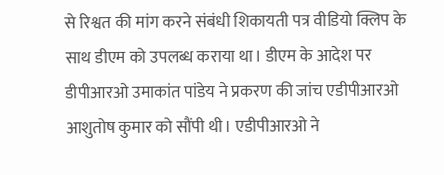से रिश्वत की मांग करने संबंधी शिकायती पत्र वीडियो क्लिप के साथ डीएम को उपलब्ध कराया था। डीएम के आदेश पर डीपीआरओ उमाकांत पांडेय ने प्रकरण की जांच एडीपीआरओ आशुतोष कुमार को सौंपी थी। एडीपीआरओ ने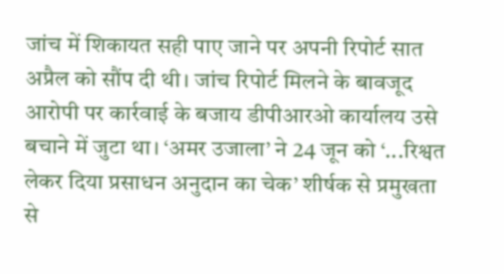जांच में शिकायत सही पाए जाने पर अपनी रिपोर्ट सात अप्रैल को सौंप दी थी। जांच रिपोर्ट मिलने के बावजूद आरोपी पर कार्रवाई के बजाय डीपीआरओ कार्यालय उसे बचाने में जुटा था। ‘अमर उजाला’ ने 24 जून को ‘...रिश्वत लेकर दिया प्रसाधन अनुदान का चेक’ शीर्षक से प्रमुखता से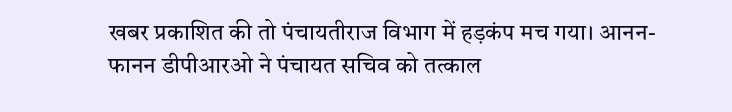खबर प्रकाशित की तो पंचायतीराज विभाग में हड़कंप मच गया। आनन-फानन डीपीआरओ ने पंचायत सचिव को तत्काल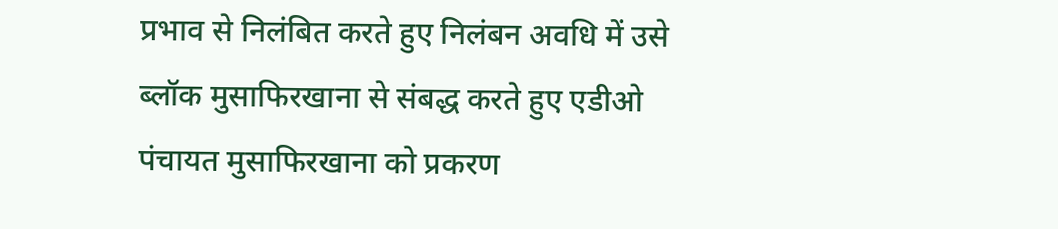प्रभाव से निलंबित करते हुए निलंबन अवधि में उसे ब्लॉक मुसाफिरखाना से संबद्ध करते हुए एडीओ पंचायत मुसाफिरखाना को प्रकरण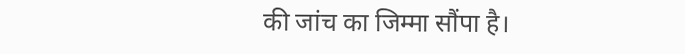की जांच का जिम्मा सौंपा है।